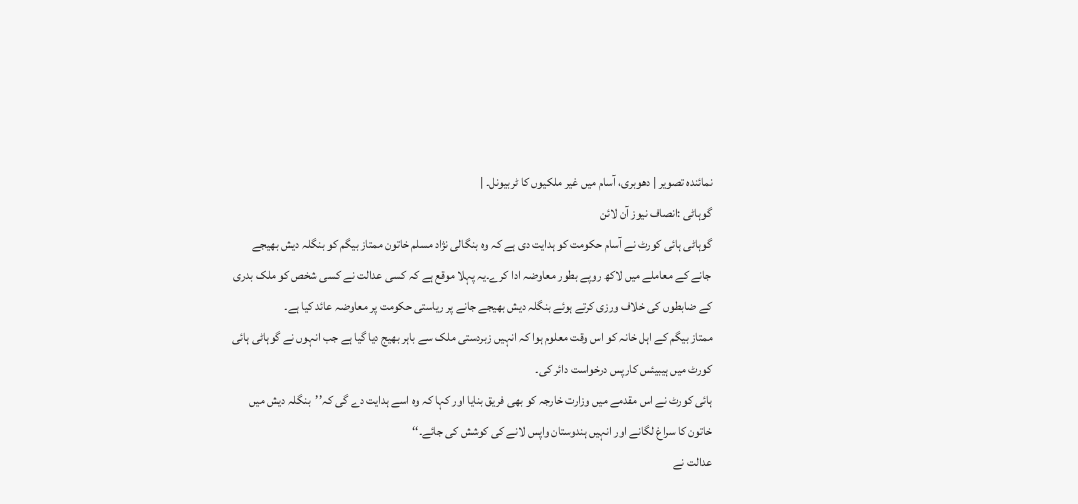نمائندہ تصویر | دھوبری، آسام میں غیر ملکیوں کا ٹربیونل۔ |
گوہاٹی :انصاف نیوز آن لائن
گوہاٹی ہائی کورٹ نے آسام حکومت کو ہدایت دی ہے کہ وہ بنگالی نژاد مسلم خاتون ممتاز بیگم کو بنگلہ دیش بھیجے جانے کے معاملے میں لاکھ روپے بطور معاوضہ ادا کرے۔یہ پہلا موقع ہے کہ کسی عدالت نے کسی شخص کو ملک بدری کے ضابطوں کی خلاف ورزی کرتے ہوئے بنگلہ دیش بھیجے جانے پر ریاستی حکومت پر معاوضہ عائد کیا ہے۔
ممتاز بیگم کے اہل خانہ کو اس وقت معلوم ہوا کہ انہیں زبردستی ملک سے باہر بھیج دیا گیا ہے جب انہوں نے گوہاٹی ہائی کورٹ میں ہیبیئس کارپس درخواست دائر کی۔
ہائی کورٹ نے اس مقدمے میں وزارت خارجہ کو بھی فریق بنایا اور کہا کہ وہ اسے ہدایت دے گی کہ’’بنگلہ دیش میں خاتون کا سراغ لگانے اور انہیں ہندوستان واپس لانے کی کوشش کی جائے۔‘‘
عدالت نے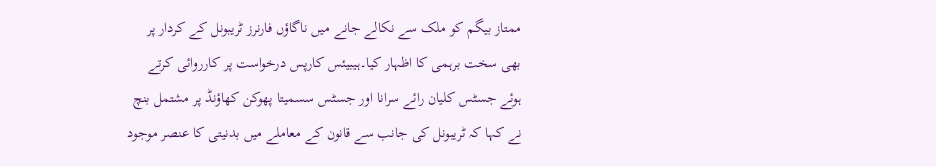ممتاز بیگم کو ملک سے نکالے جانے میں ناگاؤں فارنرز ٹریبونل کے کردار پر بھی سخت برہمی کا اظہار کیا۔ہیبیئس کارپس درخواست پر کارروائی کرتے ہوئے جسٹس کلیان رائے سرانا اور جسٹس سسمیتا پھوکن کھاؤنڈ پر مشتمل بنچ نے کہا کہ ٹریبونل کی جانب سے قانون کے معاملے میں بدنیتی کا عنصر موجود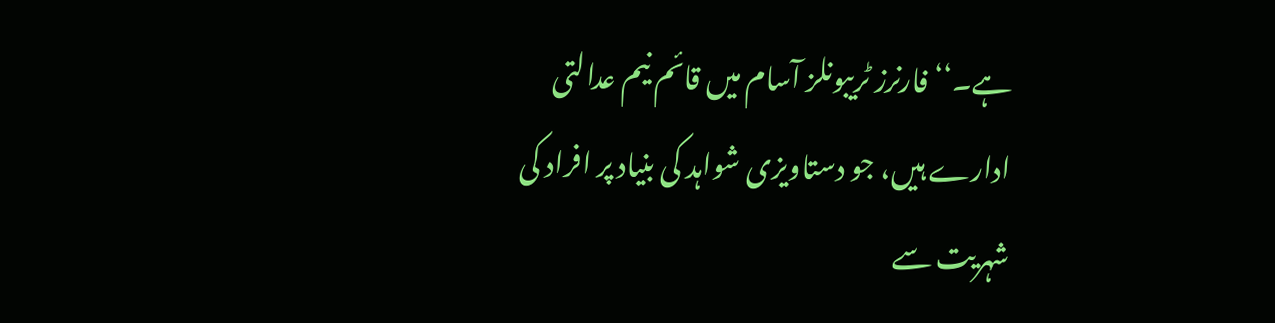ہے۔‘‘فارنرز ٹریبونلز آسام میں قائم نیم عدالتی ادارے ہیں، جو دستاویزی شواہد کی بنیاد پر افراد کی شہریت سے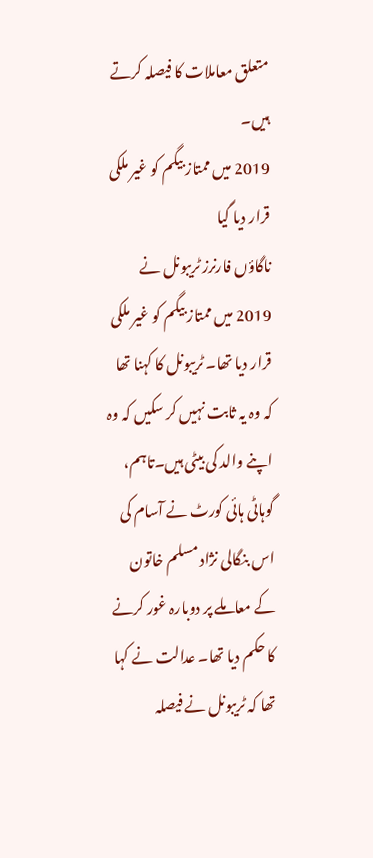متعلق معاملات کا فیصلہ کرتے ہیں۔
2019 میں ممتاز بیگم کو غیر ملکی قرار دیا گیا
ناگاؤں فارنرز ٹریبونل نے 2019 میں ممتاز بیگم کو غیر ملکی قرار دیا تھا۔ ٹریبونل کا کہنا تھا کہ وہ یہ ثابت نہیں کر سکیں کہ وہ اپنے والد کی بیٹی ہیں۔تاہم، گوہاٹی ہائی کورٹ نے آسام کی اس بنگالی نژاد مسلم خاتون کے معاملے پر دوبارہ غور کرنے کا حکم دیا تھا۔ عدالت نے کہا تھا کہ ٹریبونل نے فیصلہ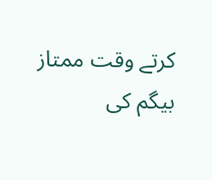کرتے وقت ممتاز بیگم کی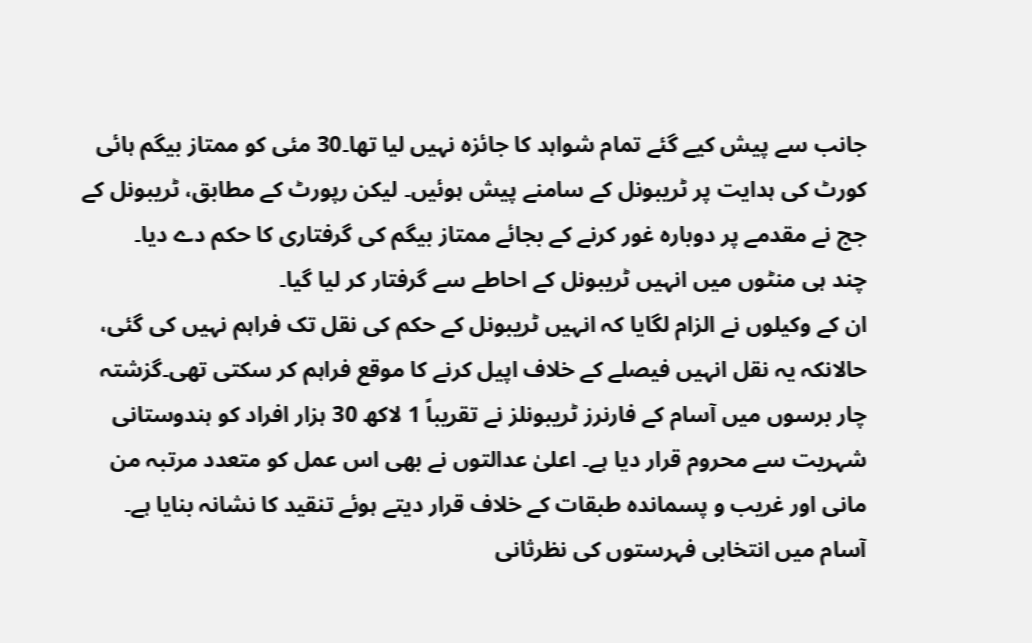جانب سے پیش کیے گئے تمام شواہد کا جائزہ نہیں لیا تھا۔30 مئی کو ممتاز بیگم ہائی کورٹ کی ہدایت پر ٹریبونل کے سامنے پیش ہوئیں۔ لیکن رپورٹ کے مطابق، ٹریبونل کے جج نے مقدمے پر دوبارہ غور کرنے کے بجائے ممتاز بیگم کی گرفتاری کا حکم دے دیا۔
چند ہی منٹوں میں انہیں ٹریبونل کے احاطے سے گرفتار کر لیا گیا۔
ان کے وکیلوں نے الزام لگایا کہ انہیں ٹریبونل کے حکم کی نقل تک فراہم نہیں کی گئی، حالانکہ یہ نقل انہیں فیصلے کے خلاف اپیل کرنے کا موقع فراہم کر سکتی تھی۔گزشتہ چار برسوں میں آسام کے فارنرز ٹریبونلز نے تقریباً 1 لاکھ 30 ہزار افراد کو ہندوستانی شہریت سے محروم قرار دیا ہے۔ اعلیٰ عدالتوں نے بھی اس عمل کو متعدد مرتبہ من مانی اور غریب و پسماندہ طبقات کے خلاف قرار دیتے ہوئے تنقید کا نشانہ بنایا ہے۔
آسام میں انتخابی فہرستوں کی نظرثانی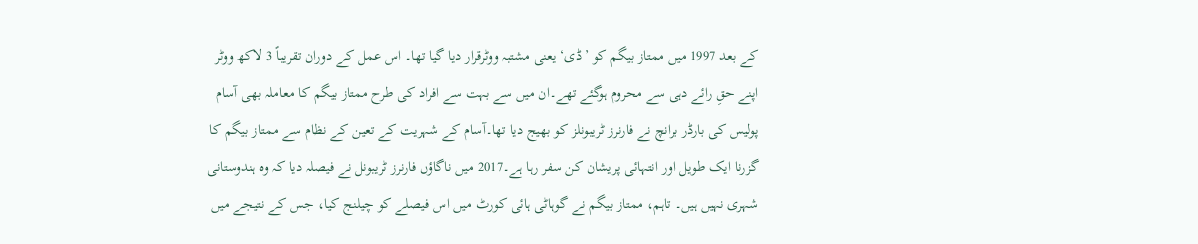کے بعد 1997 میں ممتاز بیگم کو ’ڈی‘ یعنی مشتبہ ووٹرقرار دیا گیا تھا۔ اس عمل کے دوران تقریباً 3 لاکھ ووٹر اپنے حقِ رائے دہی سے محروم ہوگئے تھے۔ان میں سے بہت سے افراد کی طرح ممتاز بیگم کا معاملہ بھی آسام پولیس کی بارڈر برانچ نے فارنرز ٹریبونلز کو بھیج دیا تھا۔آسام کے شہریت کے تعین کے نظام سے ممتاز بیگم کا گزرنا ایک طویل اور انتہائی پریشان کن سفر رہا ہے۔2017 میں ناگاؤں فارنرز ٹریبونل نے فیصلہ دیا کہ وہ ہندوستانی شہری نہیں ہیں۔ تاہم، ممتاز بیگم نے گوہاٹی ہائی کورٹ میں اس فیصلے کو چیلنج کیا، جس کے نتیجے میں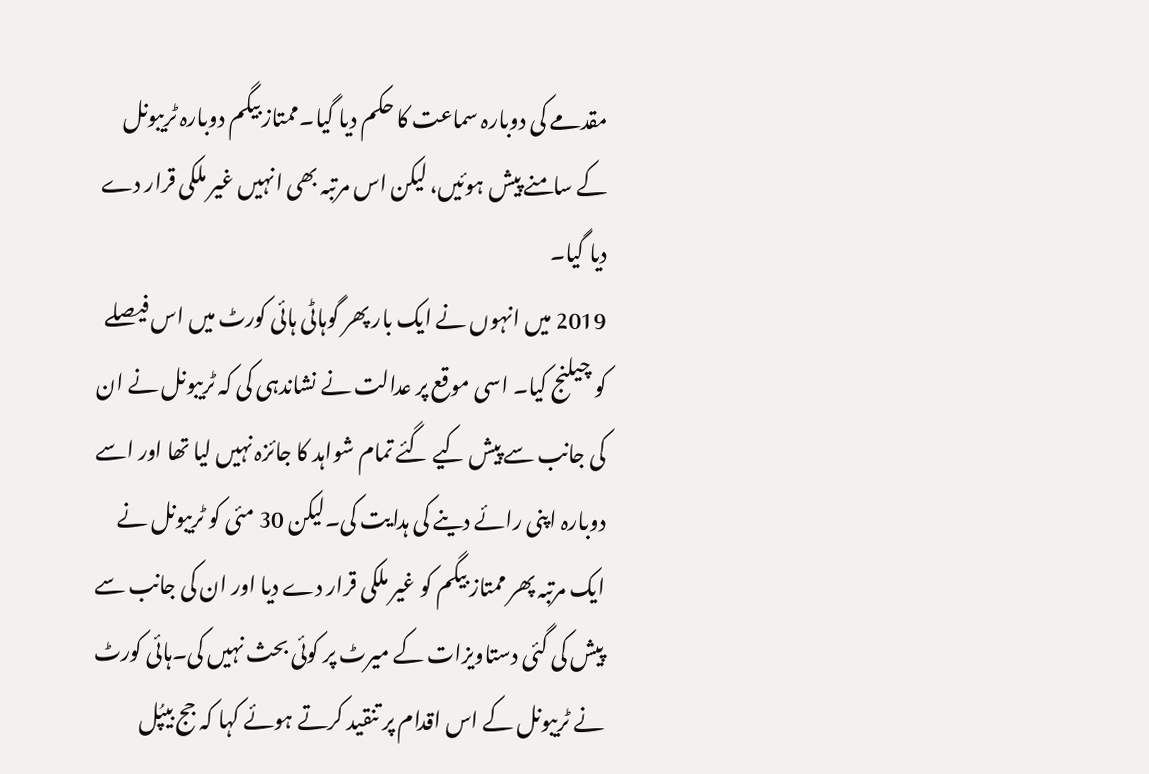مقدمے کی دوبارہ سماعت کا حکم دیا گیا۔ممتاز بیگم دوبارہ ٹریبونل کے سامنے پیش ہوئیں، لیکن اس مرتبہ بھی انہیں غیر ملکی قرار دے دیا گیا۔
2019 میں انہوں نے ایک بار پھر گوہاٹی ہائی کورٹ میں اس فیصلے کو چیلنج کیا۔ اسی موقع پر عدالت نے نشاندہی کی کہ ٹریبونل نے ان کی جانب سے پیش کیے گئے تمام شواہد کا جائزہ نہیں لیا تھا اور اسے دوبارہ اپنی رائے دینے کی ہدایت کی۔لیکن 30 مئی کو ٹریبونل نے ایک مرتبہ پھر ممتاز بیگم کو غیر ملکی قرار دے دیا اور ان کی جانب سے پیش کی گئی دستاویزات کے میرٹ پر کوئی بحث نہیں کی۔ہائی کورٹ نے ٹریبونل کے اس اقدام پر تنقید کرتے ہوئے کہا کہ جج بیپُل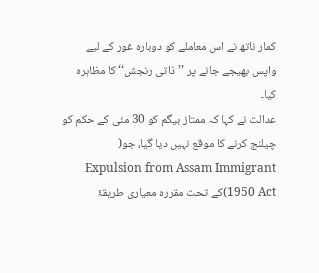کمار ناتھ نے اس معاملے کو دوبارہ غور کے لیے واپس بھیجے جانے پر ’’ذاتی رنجش‘‘ کا مظاہرہ کیا۔
عدالت نے کہا کہ ممتاز بیگم کو 30 مئی کے حکم کو چیلنج کرنے کا موقع نہیں دیا گیا، جو( Expulsion from Assam Immigrant 1950 Act)کے تحت مقررہ معیاری طریقۂ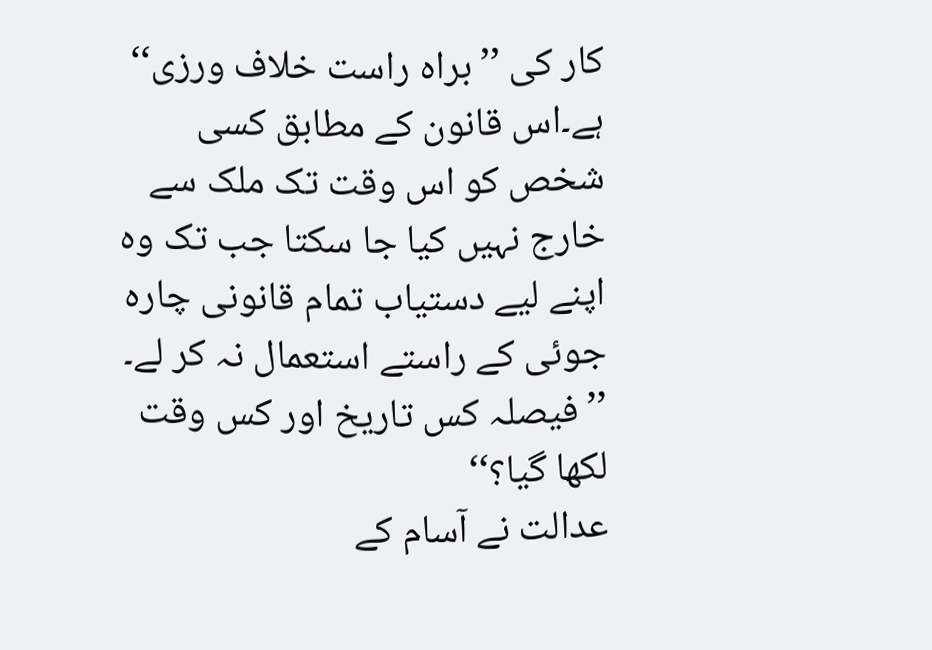کار کی ’’براہ راست خلاف ورزی‘‘ ہے۔اس قانون کے مطابق کسی شخص کو اس وقت تک ملک سے خارج نہیں کیا جا سکتا جب تک وہ اپنے لیے دستیاب تمام قانونی چارہ جوئی کے راستے استعمال نہ کر لے۔
’’فیصلہ کس تاریخ اور کس وقت لکھا گیا؟‘‘
عدالت نے آسام کے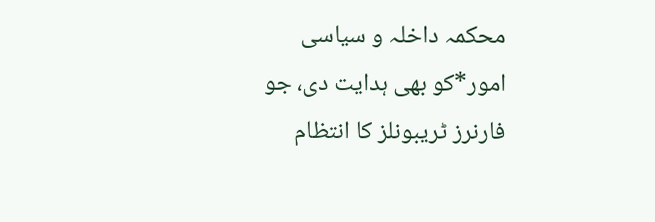محکمہ داخلہ و سیاسی امور*کو بھی ہدایت دی، جو فارنرز ٹریبونلز کا انتظام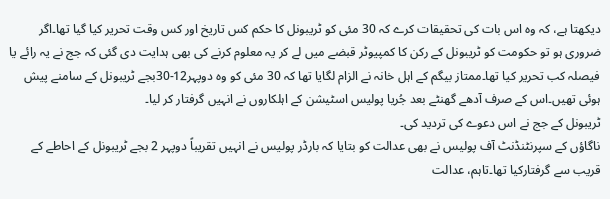دیکھتا ہے، کہ وہ اس بات کی تحقیقات کرے کہ 30 مئی کو ٹریبونل کا حکم کس تاریخ اور کس وقت تحریر کیا گیا تھا۔اگر ضروری ہو تو حکومت کو ٹریبونل کے رکن کا کمپیوٹر قبضے میں لے کر یہ معلوم کرنے کی بھی ہدایت دی گئی کہ جج نے یہ رائے یا فیصلہ کب تحریر کیا تھا۔ممتاز بیگم کے اہل خانہ نے الزام لگایا تھا کہ 30 مئی کو وہ دوپہر12-30بجے ٹریبونل کے سامنے پیش ہوئی تھیں۔اس کے صرف آدھے گھنٹے بعد جُریا پولیس اسٹیشن کے اہلکاروں نے انہیں گرفتار کر لیا۔
ٹریبونل کے جج نے اس دعوے کی تردید کی۔
ناگاؤں کے سپرنٹنڈنٹ آف پولیس نے بھی عدالت کو بتایا کہ بارڈر پولیس نے انہیں تقریباً دوپہر 2 بجے ٹریبونل کے احاطے کے قریب سے گرفتارکیا تھا۔تاہم، عدالت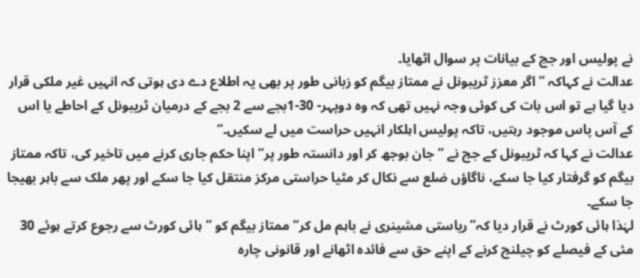نے پولیس اور جج کے بیانات پر سوال اٹھایا۔
عدالت نے کہاکہ ’’اگر معزز ٹریبونل نے ممتاز بیگم کو زبانی طور پر بھی یہ اطلاع دے دی ہوتی کہ انہیں غیر ملکی قرار دیا گیا ہے تو اس بات کی کوئی وجہ نہیں تھی کہ وہ دوپہر- 30-1بجے سے 2 بجے کے درمیان ٹریبونل کے احاطے یا اس کے آس پاس موجود رہتیں، تاکہ پولیس اہلکار انہیں حراست میں لے سکیں۔‘‘
عدالت نے کہا کہ ٹریبونل کے جج نے ’’جان بوجھ کر اور دانستہ طور پر‘‘ اپنا حکم جاری کرنے میں تاخیر کی، تاکہ ممتاز بیگم کو گرفتار کیا جا سکے، ناگاؤں ضلع سے نکال کر مٹیا حراستی مرکز منتقل کیا جا سکے اور پھر ملک سے باہر بھیجا جا سکے۔
لہٰذا ہائی کورٹ نے قرار دیا کہ’’ریاستی مشینری نے باہم مل کر‘‘ ممتاز بیگم کو ’’ہائی کورٹ سے رجوع کرتے ہوئے 30 مئی کے فیصلے کو چیلنج کرنے کے اپنے حق سے فائدہ اٹھانے اور قانونی چارہ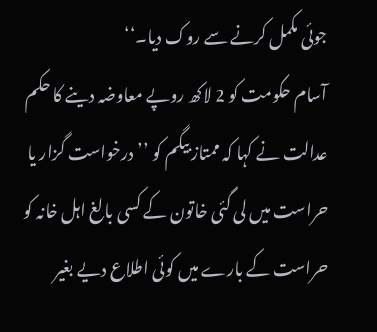جوئی مکمل کرنے سے روک دیا۔‘‘
آسام حکومت کو 2 لاکھ روپے معاوضہ دینے کا حکم
عدالت نے کہا کہ ممتاز بیگم کو ’’درخواست گزار یا حراست میں لی گئی خاتون کے کسی بالغ اہل خانہ کو حراست کے بارے میں کوئی اطلاع دیے بغیر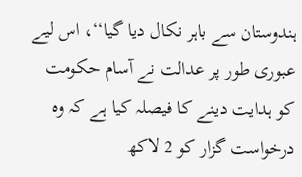ہندوستان سے باہر نکال دیا گیا‘‘، اس لیے عبوری طور پر عدالت نے آسام حکومت کو ہدایت دینے کا فیصلہ کیا ہے کہ وہ درخواست گزار کو 2 لاکھ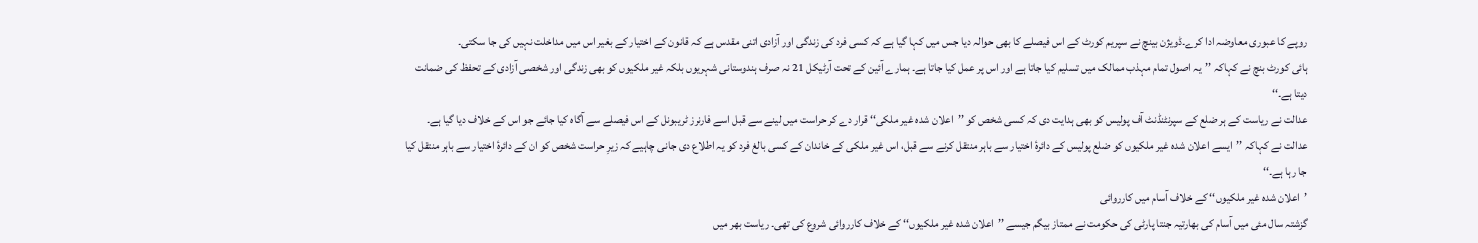روپے کا عبوری معاوضہ ادا کرے۔ڈویژن بینچ نے سپریم کورٹ کے اس فیصلے کا بھی حوالہ دیا جس میں کہا گیا ہے کہ کسی فرد کی زندگی اور آزادی اتنی مقدس ہے کہ قانون کے اختیار کے بغیر اس میں مداخلت نہیں کی جا سکتی۔
ہائی کورٹ بنچ نے کہاکہ ’’یہ اصول تمام مہذب ممالک میں تسلیم کیا جاتا ہے اور اس پر عمل کیا جاتا ہے۔ ہمارے آئین کے تحت آرٹیکل 21 نہ صرف ہندوستانی شہریوں بلکہ غیر ملکیوں کو بھی زندگی اور شخصی آزادی کے تحفظ کی ضمانت دیتا ہے۔‘‘
عدالت نے ریاست کے ہر ضلع کے سپرنٹنڈنٹ آف پولیس کو بھی ہدایت دی کہ کسی شخص کو ’’اعلان شدہ غیر ملکی‘‘ قرار دے کر حراست میں لینے سے قبل اسے فارنرز ٹریبونل کے اس فیصلے سے آگاہ کیا جائے جو اس کے خلاف دیا گیا ہے۔
عدالت نے کہاکہ ’’ایسے اعلان شدہ غیر ملکیوں کو ضلع پولیس کے دائرۂ اختیار سے باہر منتقل کرنے سے قبل، اس غیر ملکی کے خاندان کے کسی بالغ فرد کو یہ اطلاع دی جانی چاہیے کہ زیرِ حراست شخص کو ان کے دائرۂ اختیار سے باہر منتقل کیا جا رہا ہے۔‘‘
’اعلان شدہ غیر ملکیوں‘‘ کے خلاف آسام میں کارروائی
گزشتہ سال مئی میں آسام کی بھارتیہ جنتا پارٹی کی حکومت نے ممتاز بیگم جیسے ’’اعلان شدہ غیر ملکیوں‘‘ کے خلاف کارروائی شروع کی تھی۔ ریاست بھر میں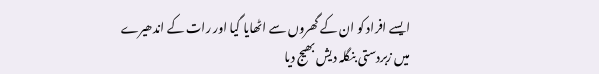ایسے افراد کو ان کے گھروں سے اٹھایا گیا اور رات کے اندھیرے میں زبردستی بنگلہ دیش بھیج دیا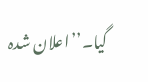گیا۔’’اعلان شدہ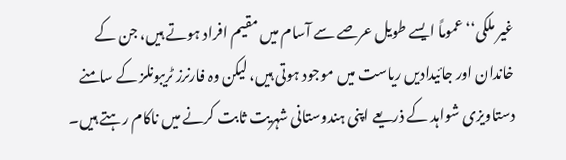غیر ملکی‘‘ عموماً ایسے طویل عرصے سے آسام میں مقیم افراد ہوتے ہیں، جن کے خاندان اور جائیدادیں ریاست میں موجود ہوتی ہیں، لیکن وہ فارنرز ٹریبونلز کے سامنے دستاویزی شواہد کے ذریعے اپنی ہندوستانی شہریت ثابت کرنے میں ناکام رہتے ہیں۔